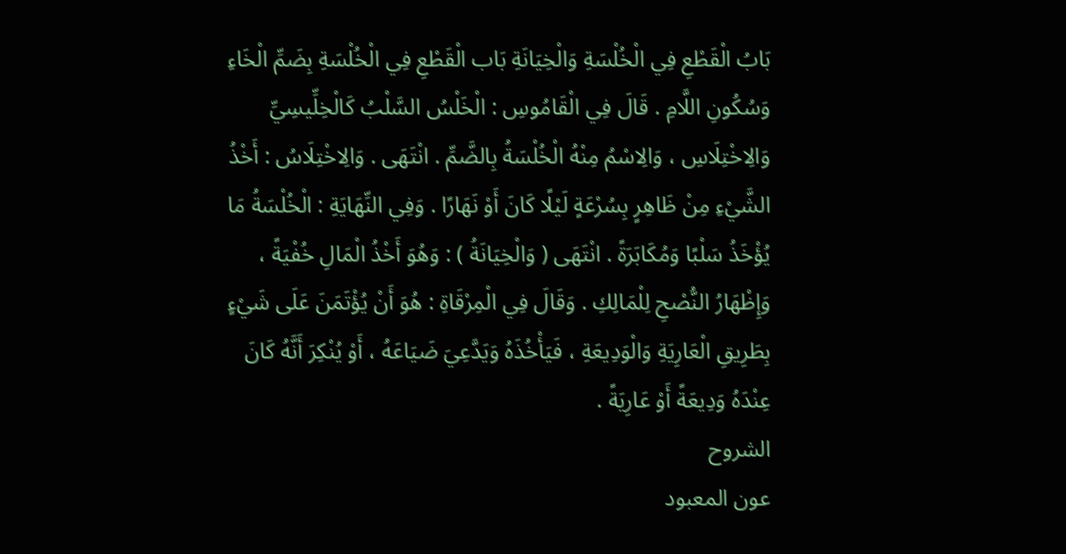بَابُ الْقَطْعِ فِي الْخُلْسَةِ وَالْخِيَانَةِ بَاب الْقَطْعِ فِي الْخُلْسَةِ بِضَمِّ الْخَاءِ وَسُكُونِ اللَّامِ . قَالَ فِي الْقَامُوسِ : الْخَلْسُ السَّلْبُ كَالْخِلِّيسِيِّ وَالِاخْتِلَاسِ ، وَالِاسْمُ مِنْهُ الْخُلْسَةُ بِالضَّمِّ . انْتَهَى . وَالِاخْتِلَاسُ : أَخْذُ الشَّيْءِ مِنْ ظَاهِرٍ بِسُرْعَةٍ لَيْلًا كَانَ أَوْ نَهَارًا . وَفِي النِّهَايَةِ : الْخُلْسَةُ مَا يُؤْخَذُ سَلْبًا وَمُكَابَرَةً . انْتَهَى ( وَالْخِيَانَةُ ) : وَهُوَ أَخْذُ الْمَالِ خُفْيَةً ، وَإِظْهَارُ النُّصْحِ لِلْمَالِكِ . وَقَالَ فِي الْمِرْقَاةِ : هُوَ أَنْ يُؤْتَمَنَ عَلَى شَيْءٍ بِطَرِيقِ الْعَارِيَةِ وَالْوَدِيعَةِ ، فَيَأْخُذَهُ وَيَدَّعِيَ ضَيَاعَهُ ، أَوْ يُنْكِرَ أَنَّهُ كَانَ عِنْدَهُ وَدِيعَةً أَوْ عَارِيَةً .
الشروح
عون المعبود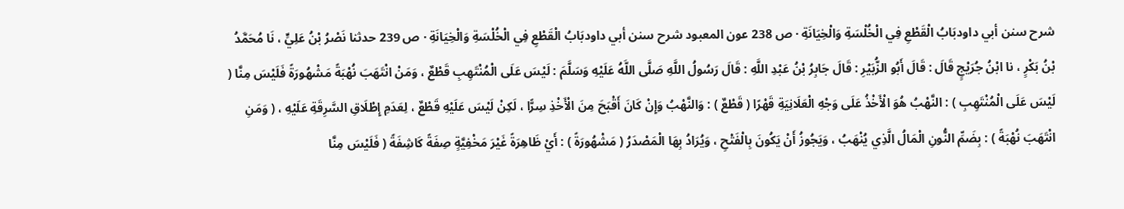شرح سنن أبي داودبَابُ الْقَطْعِ فِي الْخُلْسَةِ وَالْخِيَانَةِ · ص 238 عون المعبود شرح سنن أبي داودبَابُ الْقَطْعِ فِي الْخُلْسَةِ وَالْخِيَانَةِ · ص 239 حدثنا نَصْرُ بْنُ عَلِيٍّ ، نَا مُحَمَّدُ بْنُ بَكْرٍ ، نا ابْنُ جُرَيْجٍ قَالَ : قَالَ أَبُو الزُّبَيْرِ : قَالَ جَابِرُ بْنُ عَبْدِ اللَّهِ : قَالَ رَسُولُ اللَّهِ صَلَّى اللَّهُ عَلَيْهِ وَسَلَّمَ : لَيْسَ عَلَى الْمُنْتَهِبِ قَطْعٌ ، وَمَنْ انْتَهَبَ نُهْبَةً مَشْهُورَةً فَلَيْسَ مِنَّا ( لَيْسَ عَلَى الْمُنْتَهِبِ ) : النَّهْبُ هُوَ الْأَخْذُ عَلَى وَجْهِ الْعَلَانِيَةِ قَهْرًا ( قَطْعٌ ) : وَالنَّهْبُ وَإِنْ كَانَ أَقْبَحَ مِنَ الْأَخْذِ سِرًّا ، لَكِنْ لَيْسَ عَلَيْهِ قَطْعٌ ، لِعَدَمِ إِطْلَاقِ السَّرِقَةِ عَلَيْهِ ، ( وَمَنِ انْتَهَبَ نُهْبَةً ) : بِضَمِّ النُّونِ الْمَالُ الَّذِي يُنْهَبُ ، وَيَجُوزُ أَنْ يَكُونَ بِالْفَتْحِ ، وَيُرَادُ بِهَا الْمَصْدَرُ ( مَشْهُورَةً ) : أَيْ ظَاهِرَةً غَيْرَ مَخْفِيَّةٍ صِفَةً كَاشِفَةً ( فَلَيْسَ مِنَّا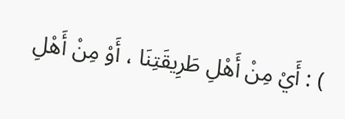) : أَيْ مِنْ أَهْلِ طَرِيقَتِنَا ، أَوْ مِنْ أَهْلِ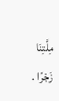مِلَّتِنَا زَجْرًا .